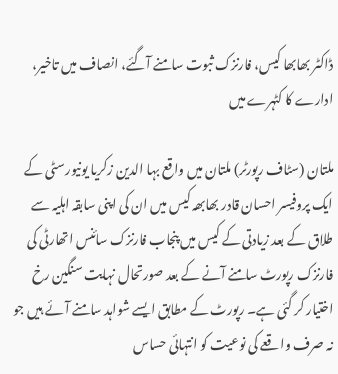ڈاکٹر بھابھا کیس، فارنزک ثبوت سامنے آگئے، انصاف میں تاخیر، ادارے کا کٹہرے میں

ملتان (سٹاف رپورٹر) ملتان میں واقع بہا الدین زکریا یونیورسٹی کے ایک پروفیسر احسان قادر بھابھہ کیس میں ان کی اپنی سابقہ اہلیہ سے طلاق کے بعد زیادتی کے کیس میں پنجاب فارنزک سائنس اتھارٹی کی فارنزک رپورٹ سامنے آنے کے بعد صورتحال نہایت سنگین رخ اختیار کر گئی ہے۔ رپورٹ کے مطابق ایسے شواہد سامنے آئے ہیں جو نہ صرف واقعے کی نوعیت کو انتہائی حساس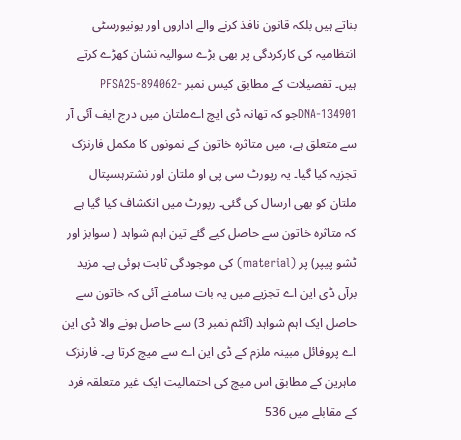بناتے ہیں بلکہ قانون نافذ کرنے والے اداروں اور یونیورسٹی انتظامیہ کی کارکردگی پر بھی بڑے سوالیہ نشان کھڑے کرتے ہیں۔ تفصیلات کے مطابق کیس نمبر PFSA25-894062-DNA-134901جو کہ تھانہ ڈی ایچ اےملتان میں درج ایف آئی آر سے متعلق ہے، میں متاثرہ خاتون کے نمونوں کا مکمل فارنزک تجزیہ کیا گیا۔ یہ رپورٹ سی پی او ملتان اور نشترہسپتال ملتان کو بھی ارسال کی گئی۔ رپورٹ میں انکشاف کیا گیا ہے کہ متاثرہ خاتون سے حاصل کیے گئے تین اہم شواہد ( سوابز اور ٹشو پیپر) پر (material) کی موجودگی ثابت ہوئی ہے۔ مزید برآں ڈی این اے تجزیے میں یہ بات سامنے آئی کہ خاتون سے حاصل ایک اہم شواہد (آئٹم نمبر 3) سے حاصل ہونے والا ڈی این اے پروفائل مبینہ ملزم کے ڈی این اے سے میچ کرتا ہے۔ فارنزک ماہرین کے مطابق اس میچ کی احتمالیت ایک غیر متعلقہ فرد کے مقابلے میں 536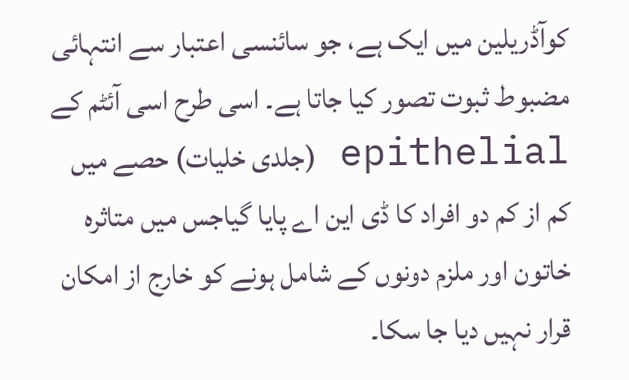کوآڈریلین میں ایک ہے، جو سائنسی اعتبار سے انتہائی مضبوط ثبوت تصور کیا جاتا ہے۔ اسی طرح اسی آئٹم کے epithelial (جلدی خلیات) حصے میں کم از کم دو افراد کا ڈی این اے پایا گیاجس میں متاثرہ خاتون اور ملزم دونوں کے شامل ہونے کو خارج از امکان قرار نہیں دیا جا سکا۔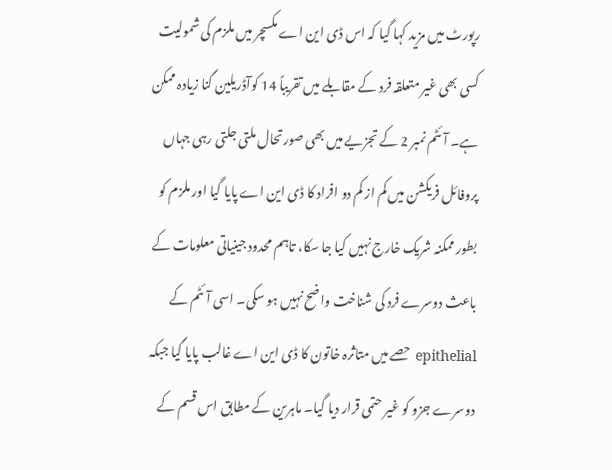رپورٹ میں مزید کہا گیا کہ اس ڈی این اے مکسچر میں ملزم کی شمولیت کسی بھی غیر متعلقہ فرد کے مقابلے میں تقریباً 14 کوآڈریلین گنا زیادہ ممکن ہے۔ آئٹم نمبر 2 کے تجزیے میں بھی صورتحال ملتی جلتی رہی جہاں پروفائل فریکشن میں کم از کم دو افراد کا ڈی این اے پایا گیا اور ملزم کو بطور ممکنہ شریک خارج نہیں کیا جا سکا، تاہم محدود جینیاتی معلومات کے باعث دوسرے فرد کی شناخت واضح نہیں ہو سکی۔ اسی آئٹم کے epithelial حصے میں متاثرہ خاتون کا ڈی این اے غالب پایا گیا جبکہ دوسرے جزو کو غیر حتمی قرار دیا گیا۔ ماہرین کے مطابق اس قسم کے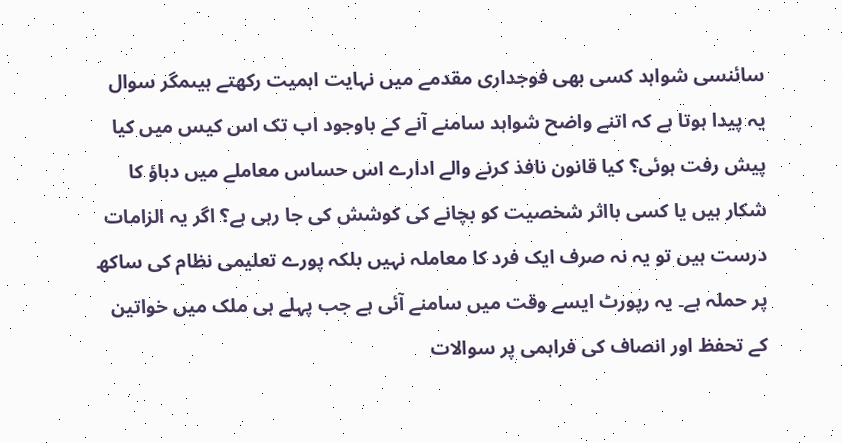سائنسی شواہد کسی بھی فوجداری مقدمے میں نہایت اہمیت رکھتے ہیںمگر سوال یہ پیدا ہوتا ہے کہ اتنے واضح شواہد سامنے آنے کے باوجود اب تک اس کیس میں کیا پیش رفت ہوئی؟ کیا قانون نافذ کرنے والے ادارے اس حساس معاملے میں دباؤ کا شکار ہیں یا کسی بااثر شخصیت کو بچانے کی کوشش کی جا رہی ہے؟ اگر یہ الزامات درست ہیں تو یہ نہ صرف ایک فرد کا معاملہ نہیں بلکہ پورے تعلیمی نظام کی ساکھ پر حملہ ہے۔ یہ رپورٹ ایسے وقت میں سامنے آئی ہے جب پہلے ہی ملک میں خواتین کے تحفظ اور انصاف کی فراہمی پر سوالات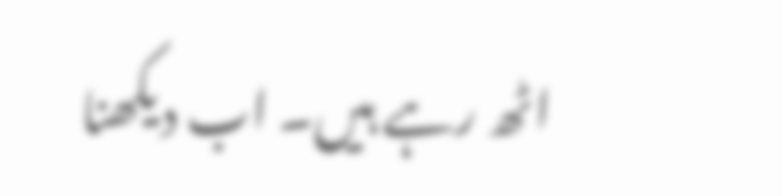اٹھ رہے ہیں۔ اب دیکھنا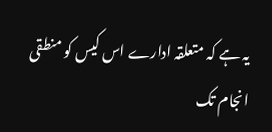یہ ہے کہ متعلقہ ادارے اس کیس کو منطقی انجام تک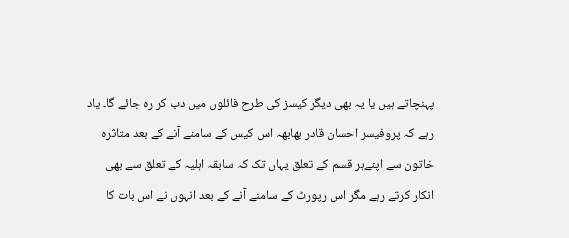پہنچاتے ہیں یا یہ بھی دیگر کیسز کی طرح فائلوں میں دب کر رہ جائے گا۔ یاد رہے کہ پروفیسر احسان قادر بھابھہ اس کیس کے سامنے آنے کے بعد متاثرہ خاتون سے اپنےہر قسم کے تعلق یہاں تک کہ سابقہ اہلیہ کے تعلق سے بھی انکار کرتے رہے مگر اس رپورٹ کے سامنے آنے کے بعد انہوں نے اس بات کا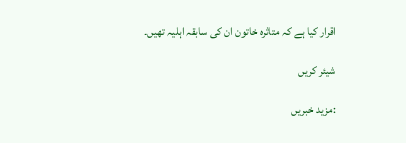اقرار کیا ہے کہ متاثرہ خاتون ان کی سابقہ اہلیہ تھیں۔

شیئر کریں

:مزید خبریں